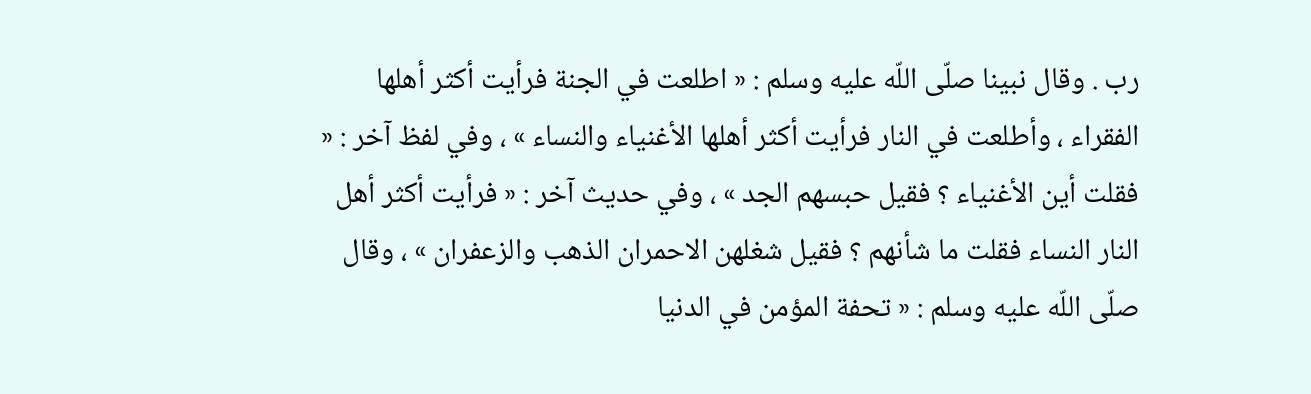رب . وقال نبينا صلّى اللّه عليه وسلم : « اطلعت في الجنة فرأيت أكثر أهلها الفقراء ، وأطلعت في النار فرأيت أكثر أهلها الأغنياء والنساء » ، وفي لفظ آخر : « فقلت أين الأغنياء ؟ فقيل حبسهم الجد » ، وفي حديث آخر : « فرأيت أكثر أهل النار النساء فقلت ما شأنهم ؟ فقيل شغلهن الاحمران الذهب والزعفران » ، وقال صلّى اللّه عليه وسلم : « تحفة المؤمن في الدنيا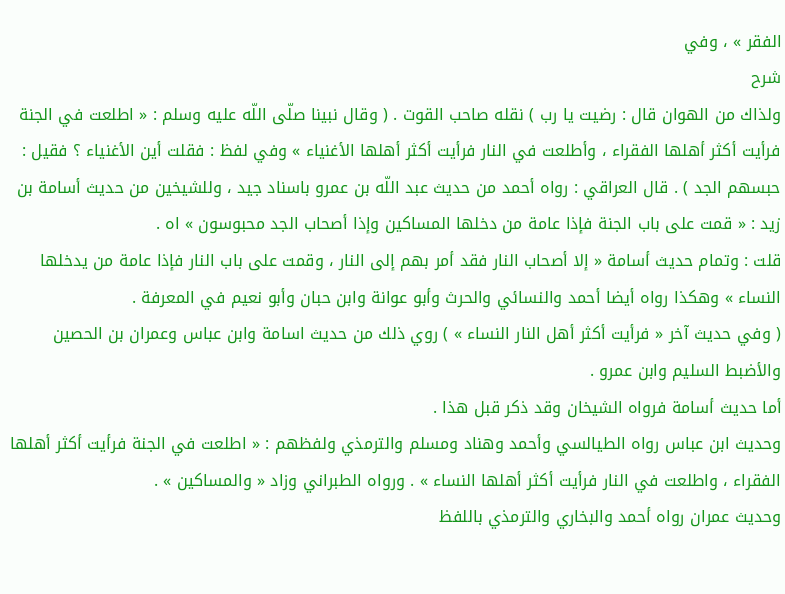الفقر » ، وفي
شرح
ولذاك من الهوان قال : رضيت يا رب ) نقله صاحب القوت . ( وقال نبينا صلّى اللّه عليه وسلم : « اطلعت في الجنة فرأيت أكثر أهلها الفقراء ، وأطلعت في النار فرأيت أكثر أهلها الأغنياء » وفي لفظ : فقلت أين الأغنياء ؟ فقيل : حبسهم الجد ) . قال العراقي : رواه أحمد من حديث عبد اللّه بن عمرو باسناد جيد ، وللشيخين من حديث أسامة بن زيد : « قمت على باب الجنة فإذا عامة من دخلها المساكين وإذا أصحاب الجد محبوسون » اه .
قلت : وتمام حديث أسامة « إلا أصحاب النار فقد أمر بهم إلى النار ، وقمت على باب النار فإذا عامة من يدخلها النساء » وهكذا رواه أيضا أحمد والنسائي والحرث وأبو عوانة وابن حبان وأبو نعيم في المعرفة .
( وفي حديث آخر « فرأيت أكثر أهل النار النساء » ) روي ذلك من حديث اسامة وابن عباس وعمران بن الحصين والأضبط السليم وابن عمرو .
أما حديث أسامة فرواه الشيخان وقد ذكر قبل هذا .
وحديث ابن عباس رواه الطيالسي وأحمد وهناد ومسلم والترمذي ولفظهم : « اطلعت في الجنة فرأيت أكثر أهلها الفقراء ، واطلعت في النار فرأيت أكثر أهلها النساء » . ورواه الطبراني وزاد « والمساكين » .
وحديث عمران رواه أحمد والبخاري والترمذي باللفظ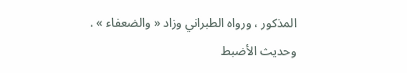المذكور ، ورواه الطبراني وزاد « والضعفاء » .
وحديث الأضبط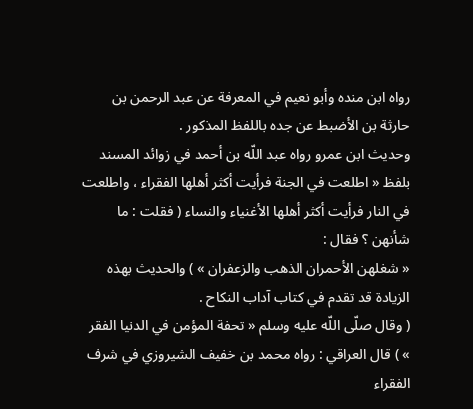رواه ابن منده وأبو نعيم في المعرفة عن عبد الرحمن بن حارثة بن الأضبط عن جده باللفظ المذكور .
وحديث ابن عمرو رواه عبد اللّه بن أحمد في زوائد المسند بلفظ « اطلعت في الجنة فرأيت أكثر أهلها الفقراء ، واطلعت في النار فرأيت أكثر أهلها الأغنياء والنساء ( فقلت : ما شأنهن ؟ فقال :
« شغلهن الأحمران الذهب والزعفران » ) والحديث بهذه الزيادة قد تقدم في كتاب آداب النكاح .
( وقال صلّى اللّه عليه وسلم « تحفة المؤمن في الدنيا الفقر » ) قال العراقي : رواه محمد بن خفيف الشيروزي في شرف الفقراء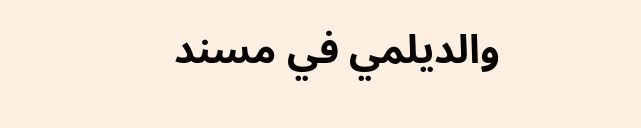والديلمي في مسند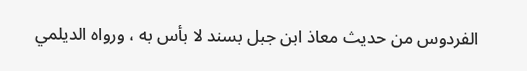الفردوس من حديث معاذ ابن جبل بسند لا بأس به ، ورواه الديلمي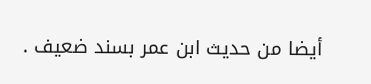أيضا من حديث ابن عمر بسند ضعيف .